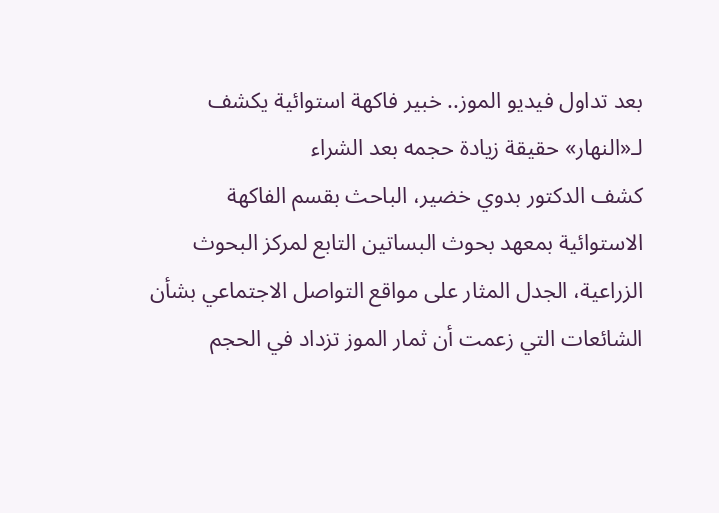بعد تداول فيديو الموز.. خبير فاكهة استوائية يكشف لـ«النهار» حقيقة زيادة حجمه بعد الشراء
كشف الدكتور بدوي خضير، الباحث بقسم الفاكهة الاستوائية بمعهد بحوث البساتين التابع لمركز البحوث الزراعية، الجدل المثار على مواقع التواصل الاجتماعي بشأن الشائعات التي زعمت أن ثمار الموز تزداد في الحجم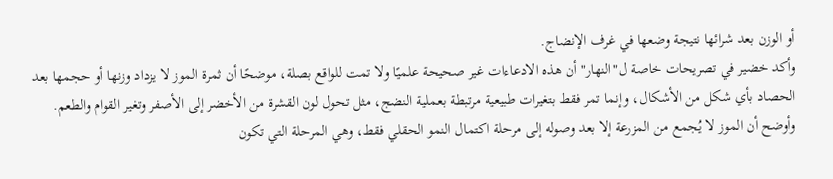أو الوزن بعد شرائها نتيجة وضعها في غرف الإنضاج.
وأكد خضير في تصريحات خاصة ل"النهار" أن هذه الادعاءات غير صحيحة علميًا ولا تمت للواقع بصلة، موضحًا أن ثمرة الموز لا يزداد وزنها أو حجمها بعد الحصاد بأي شكل من الأشكال، وإنما تمر فقط بتغيرات طبيعية مرتبطة بعملية النضج، مثل تحول لون القشرة من الأخضر إلى الأصفر وتغير القوام والطعم.
وأوضح أن الموز لا يُجمع من المزرعة إلا بعد وصوله إلى مرحلة اكتمال النمو الحقلي فقط، وهي المرحلة التي تكون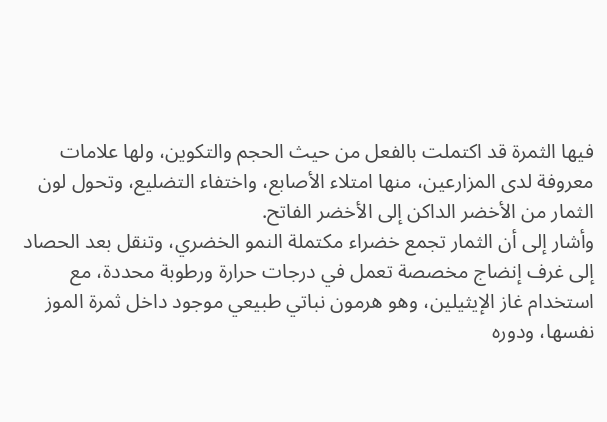فيها الثمرة قد اكتملت بالفعل من حيث الحجم والتكوين، ولها علامات معروفة لدى المزارعين، منها امتلاء الأصابع، واختفاء التضليع، وتحول لون الثمار من الأخضر الداكن إلى الأخضر الفاتح.
وأشار إلى أن الثمار تجمع خضراء مكتملة النمو الخضري، وتنقل بعد الحصاد إلى غرف إنضاج مخصصة تعمل في درجات حرارة ورطوبة محددة، مع استخدام غاز الإيثيلين، وهو هرمون نباتي طبيعي موجود داخل ثمرة الموز نفسها، ودوره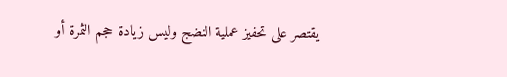يقتصر على تحفيز عملية النضج وليس زيادة حجم الثمرة أو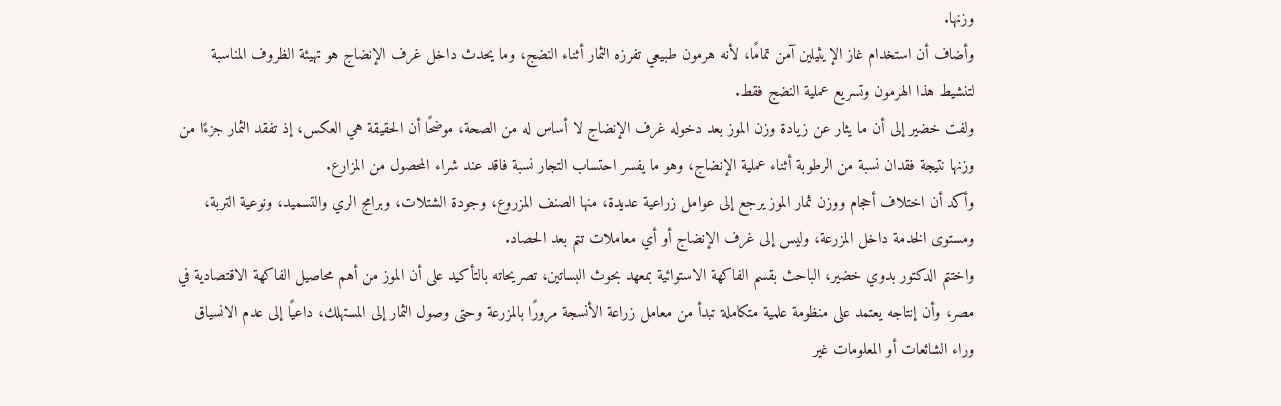وزنها.
وأضاف أن استخدام غاز الإيثيلين آمن تمامًا، لأنه هرمون طبيعي تفرزه الثمار أثناء النضج، وما يحدث داخل غرف الإنضاج هو تهيئة الظروف المناسبة لتنشيط هذا الهرمون وتسريع عملية النضج فقط.
ولفت خضير إلى أن ما يثار عن زيادة وزن الموز بعد دخوله غرف الإنضاج لا أساس له من الصحة، موضحًا أن الحقيقة هي العكس، إذ تفقد الثمار جزءًا من وزنها نتيجة فقدان نسبة من الرطوبة أثناء عملية الإنضاج، وهو ما يفسر احتساب التجار نسبة فاقد عند شراء المحصول من المزارع.
وأكد أن اختلاف أحجام ووزن ثمار الموز يرجع إلى عوامل زراعية عديدة، منها الصنف المزروع، وجودة الشتلات، وبرامج الري والتسميد، ونوعية التربة، ومستوى الخدمة داخل المزرعة، وليس إلى غرف الإنضاج أو أي معاملات تتم بعد الحصاد.
واختتم الدكتور بدوي خضير، الباحث بقسم الفاكهة الاستوائية بمعهد بحوث البساتين، تصريحاته بالتأكيد على أن الموز من أهم محاصيل الفاكهة الاقتصادية في مصر، وأن إنتاجه يعتمد على منظومة علمية متكاملة تبدأ من معامل زراعة الأنسجة مرورًا بالمزرعة وحتى وصول الثمار إلى المستهلك، داعيًا إلى عدم الانسياق وراء الشائعات أو المعلومات غير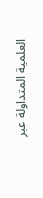العلمية المتداولة عبر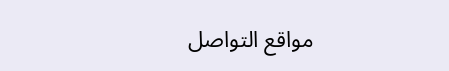مواقع التواصل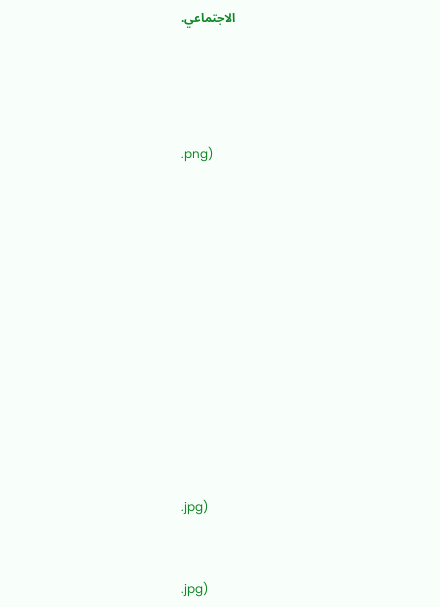الاجتماعي.




.png)












.jpg)


.jpg)